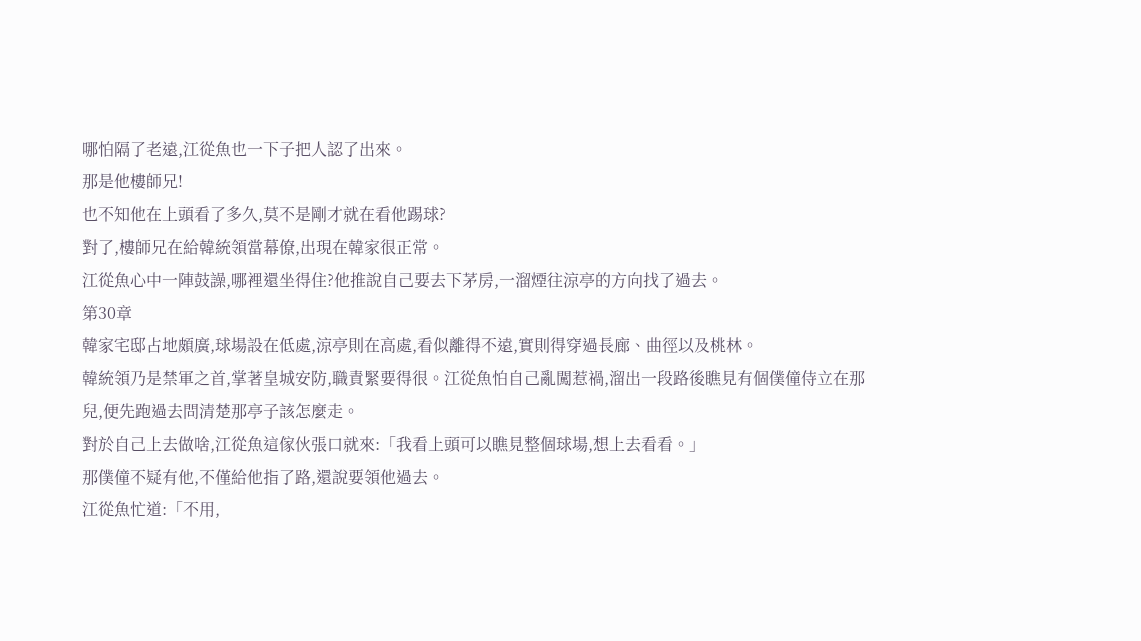哪怕隔了老遠,江從魚也一下子把人認了出來。
那是他樓師兄!
也不知他在上頭看了多久,莫不是剛才就在看他踢球?
對了,樓師兄在給韓統領當幕僚,出現在韓家很正常。
江從魚心中一陣鼓譟,哪裡還坐得住?他推說自己要去下茅房,一溜煙往涼亭的方向找了過去。
第30章
韓家宅邸占地頗廣,球場設在低處,涼亭則在高處,看似離得不遠,實則得穿過長廊、曲徑以及桃林。
韓統領乃是禁軍之首,掌著皇城安防,職責緊要得很。江從魚怕自己亂闖惹禍,溜出一段路後瞧見有個僕僮侍立在那兒,便先跑過去問清楚那亭子該怎麼走。
對於自己上去做啥,江從魚這傢伙張口就來:「我看上頭可以瞧見整個球場,想上去看看。」
那僕僮不疑有他,不僅給他指了路,還說要領他過去。
江從魚忙道:「不用,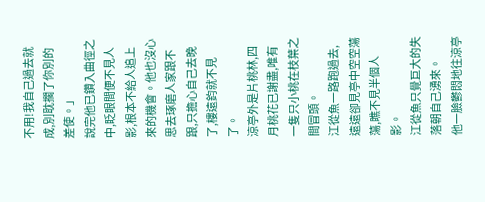不用!我自己過去就成,別耽擱了你別的差使。」
說完他已鑽入曲徑之中,眨眼間便不見人影,根本不給人追上來的機會。他也沒心思去琢磨人家跟不跟,只擔心自己去晚了,樓遠鈞就不見了。
涼亭外是片桃林,四月桃花已謝盡,唯有一隻只小桃在枝葉之間冒頭。
江從魚一路跑過去,遠遠卻見亭中空空蕩蕩,瞧不見半個人影。
江從魚只覺巨大的失落朝自己湧來。
他一臉鬱悶地往涼亭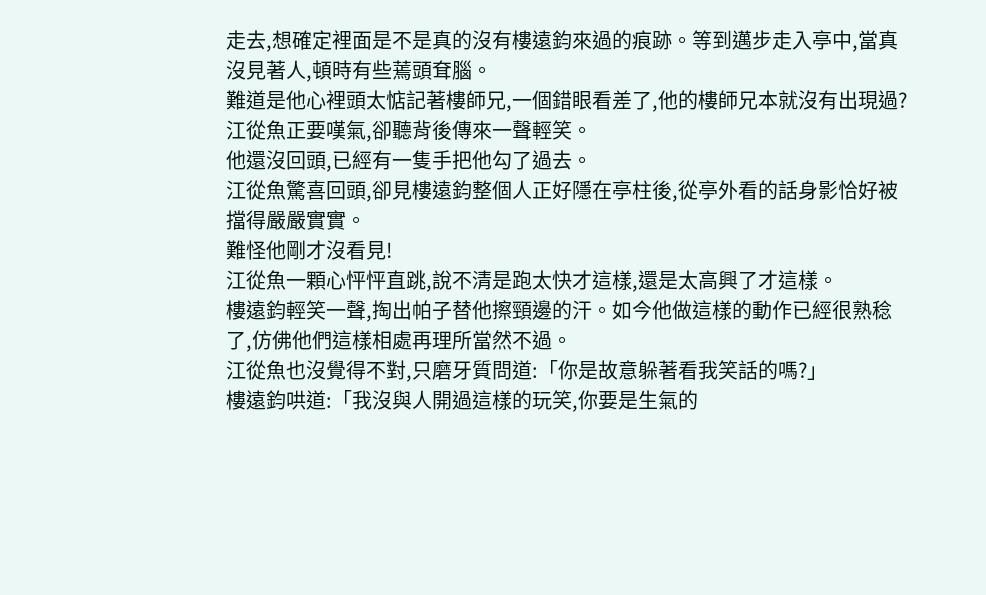走去,想確定裡面是不是真的沒有樓遠鈞來過的痕跡。等到邁步走入亭中,當真沒見著人,頓時有些蔫頭耷腦。
難道是他心裡頭太惦記著樓師兄,一個錯眼看差了,他的樓師兄本就沒有出現過?
江從魚正要嘆氣,卻聽背後傳來一聲輕笑。
他還沒回頭,已經有一隻手把他勾了過去。
江從魚驚喜回頭,卻見樓遠鈞整個人正好隱在亭柱後,從亭外看的話身影恰好被擋得嚴嚴實實。
難怪他剛才沒看見!
江從魚一顆心怦怦直跳,說不清是跑太快才這樣,還是太高興了才這樣。
樓遠鈞輕笑一聲,掏出帕子替他擦頸邊的汗。如今他做這樣的動作已經很熟稔了,仿佛他們這樣相處再理所當然不過。
江從魚也沒覺得不對,只磨牙質問道:「你是故意躲著看我笑話的嗎?」
樓遠鈞哄道:「我沒與人開過這樣的玩笑,你要是生氣的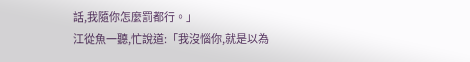話,我隨你怎麼罰都行。」
江從魚一聽,忙說道:「我沒惱你,就是以為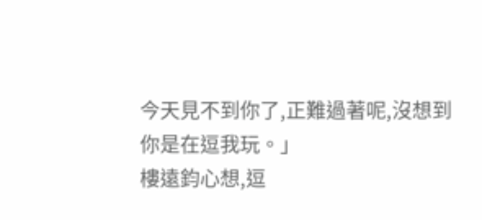今天見不到你了,正難過著呢,沒想到你是在逗我玩。」
樓遠鈞心想,逗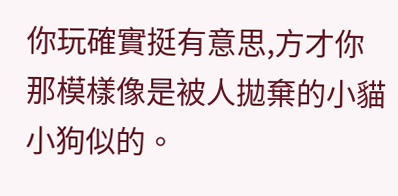你玩確實挺有意思,方才你那模樣像是被人拋棄的小貓小狗似的。